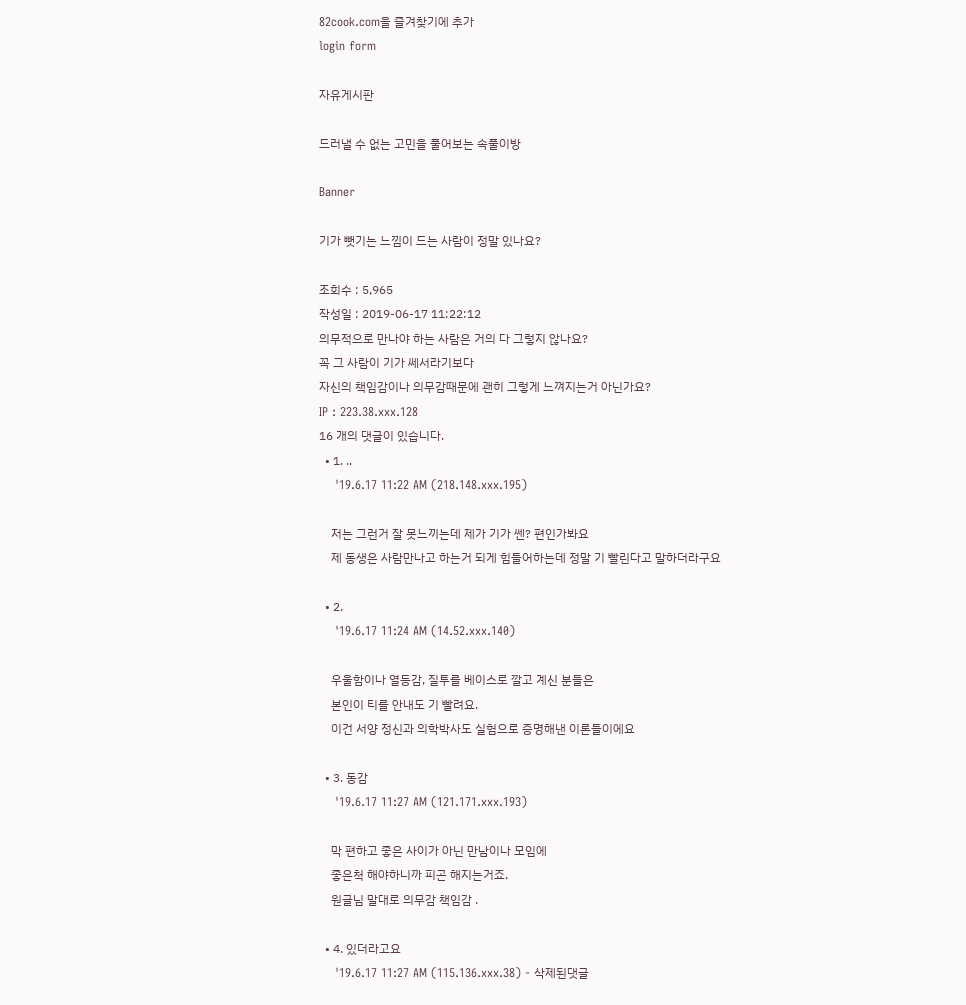82cook.com을 즐겨찾기에 추가
login form

자유게시판

드러낼 수 없는 고민을 풀어보는 속풀이방

Banner

기가 뺏기는 느낌이 드는 사람이 정말 있나요?

조회수 : 5,965
작성일 : 2019-06-17 11:22:12
의무적으로 만나야 하는 사람은 거의 다 그렇지 않나요?
꼭 그 사람이 기가 쎄서라기보다
자신의 책임감이나 의무감때문에 괜히 그렇게 느껴지는거 아닌가요?
IP : 223.38.xxx.128
16 개의 댓글이 있습니다.
  • 1. ..
    '19.6.17 11:22 AM (218.148.xxx.195)

    저는 그런거 잘 못느끼는데 제가 기가 쎈? 편인가봐요
    제 동생은 사람만나고 하는거 되게 힘들어하는데 정말 기 빨린다고 말하더라구요

  • 2.
    '19.6.17 11:24 AM (14.52.xxx.140)

    우울함이나 열등감, 질투를 베이스로 깔고 계신 분들은
    본인이 티를 안내도 기 빨려요.
    이건 서양 정신과 의학박사도 실험으로 증명해낸 이론들이에요

  • 3. 동감
    '19.6.17 11:27 AM (121.171.xxx.193)

    막 편하고 좋은 사이가 아닌 만남이나 모임에
    좋은척 해야하니까 피곤 해지는거죠.
    원글님 말대로 의무감 책임감 .

  • 4. 있더라고요
    '19.6.17 11:27 AM (115.136.xxx.38) - 삭제된댓글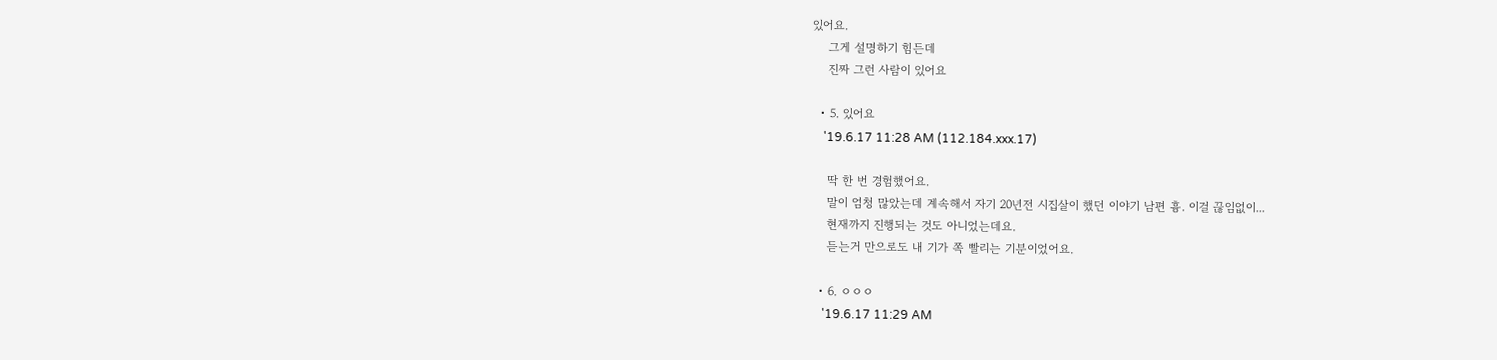있어요.
    그게 설명하기 힘든데
    진짜 그런 사람이 있어요

  • 5. 있어요
    '19.6.17 11:28 AM (112.184.xxx.17)

    딱 한 번 경험했어요.
    말이 엄청 많았는데 계속해서 자기 20년전 시집살이 했던 이야기 남편 흉. 이걸 끊임없이...
    현재까지 진행되는 것도 아니었는데요.
    듣는거 만으로도 내 기가 쪽 빨리는 기분이었어요.

  • 6. ㅇㅇㅇ
    '19.6.17 11:29 AM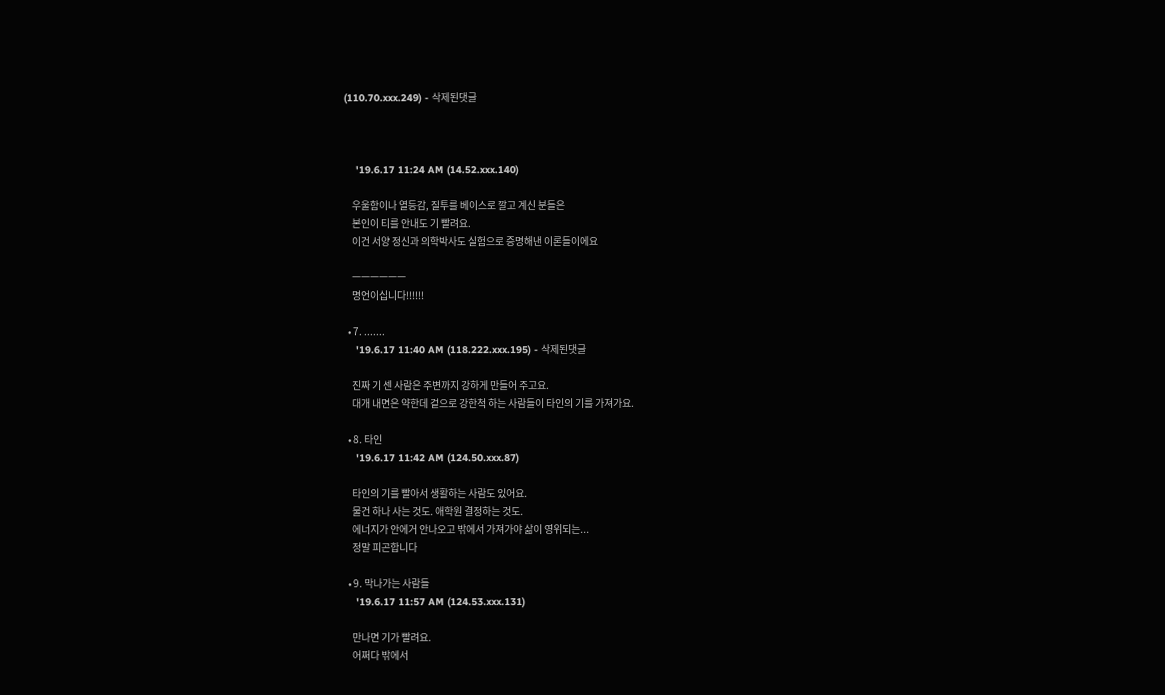(110.70.xxx.249) - 삭제된댓글



    '19.6.17 11:24 AM (14.52.xxx.140)

    우울함이나 열등감, 질투를 베이스로 깔고 계신 분들은
    본인이 티를 안내도 기 빨려요.
    이건 서양 정신과 의학박사도 실험으로 증명해낸 이론들이에요

    ㅡㅡㅡㅡㅡㅡ
    명언이십니다!!!!!!

  • 7. .......
    '19.6.17 11:40 AM (118.222.xxx.195) - 삭제된댓글

    진짜 기 센 사람은 주변까지 강하게 만들어 주고요.
    대개 내면은 약한데 겉으로 강한척 하는 사람들이 타인의 기를 가져가요.

  • 8. 타인
    '19.6.17 11:42 AM (124.50.xxx.87)

    타인의 기를 빨아서 생활하는 사람도 있어요.
    물건 하나 사는 것도. 애학원 결정하는 것도.
    에너지가 안에거 안나오고 밖에서 가져가야 삶이 영위되는...
    정말 피곤합니다

  • 9. 막나가는 사람들
    '19.6.17 11:57 AM (124.53.xxx.131)

    만나면 기가 빨려요.
    어쩌다 밖에서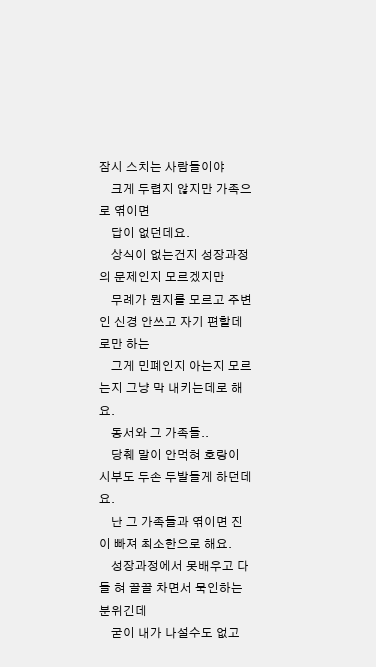잠시 스치는 사람들이야
    크게 두렵지 않지만 가족으로 엮이면
    답이 없던데요.
    상식이 없는건지 성장과정의 문제인지 모르겠지만
    무례가 뭔지를 모르고 주변인 신경 안쓰고 자기 편할데로만 하는
    그게 민폐인지 아는지 모르는지 그냥 막 내키는데로 해요.
    동서와 그 가족들..
    당췌 말이 안먹혀 호랑이 시부도 두손 두발들게 하던데요.
    난 그 가족들과 엮이면 진이 빠져 최소한으로 해요.
    성장과정에서 못배우고 다들 혀 끌끌 차면서 묵인하는 분위긴데
    굳이 내가 나설수도 없고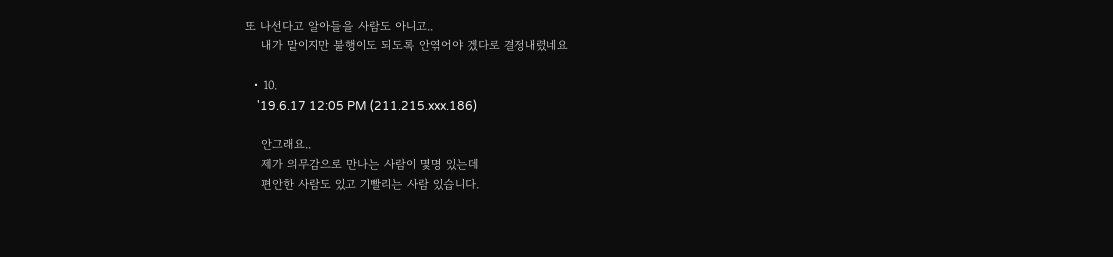또 나선다고 알아들을 사람도 아니고..
    내가 맡이지만 불행이도 되도록 안엮어야 겠다로 결정내렸네요

  • 10.
    '19.6.17 12:05 PM (211.215.xxx.186)

    안그래요..
    제가 의무감으로 만나는 사람이 몇명 있는데
    편안한 사람도 있고 기빨리는 사람 있습니다.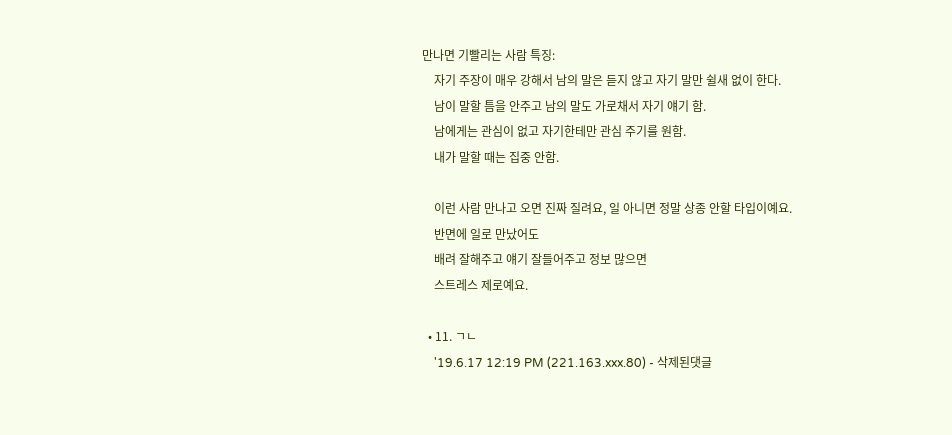만나면 기빨리는 사람 특징:
    자기 주장이 매우 강해서 남의 말은 듣지 않고 자기 말만 쉴새 없이 한다.
    남이 말할 틈을 안주고 남의 말도 가로채서 자기 얘기 함.
    남에게는 관심이 없고 자기한테만 관심 주기를 원함.
    내가 말할 때는 집중 안함.

    이런 사람 만나고 오면 진짜 질려요, 일 아니면 정말 상종 안할 타입이예요.
    반면에 일로 만났어도
    배려 잘해주고 얘기 잘들어주고 정보 많으면
    스트레스 제로예요.

  • 11. ㄱㄴ
    '19.6.17 12:19 PM (221.163.xxx.80) - 삭제된댓글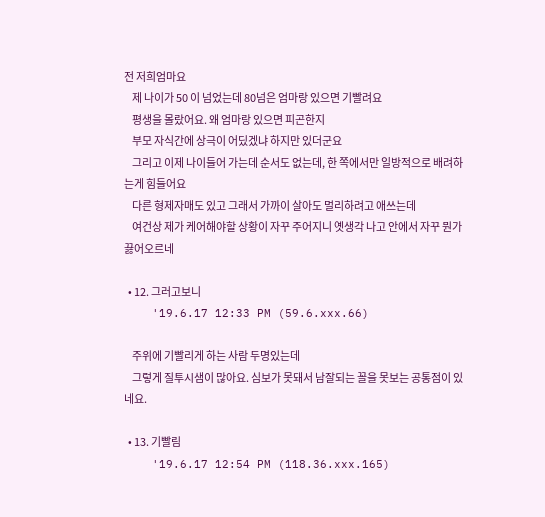전 저희엄마요
    제 나이가 50 이 넘었는데 80넘은 엄마랑 있으면 기빨려요
    평생을 몰랐어요. 왜 엄마랑 있으면 피곤한지
    부모 자식간에 상극이 어딨겠냐 하지만 있더군요
    그리고 이제 나이들어 가는데 순서도 없는데, 한 쪽에서만 일방적으로 배려하는게 힘들어요
    다른 형제자매도 있고 그래서 가까이 살아도 멀리하려고 애쓰는데
    여건상 제가 케어해야할 상황이 자꾸 주어지니 옛생각 나고 안에서 자꾸 뭔가 끓어오르네

  • 12. 그러고보니
    '19.6.17 12:33 PM (59.6.xxx.66)

    주위에 기빨리게 하는 사람 두명있는데
    그렇게 질투시샘이 많아요. 심보가 못돼서 남잘되는 꼴을 못보는 공통점이 있네요.

  • 13. 기빨림
    '19.6.17 12:54 PM (118.36.xxx.165)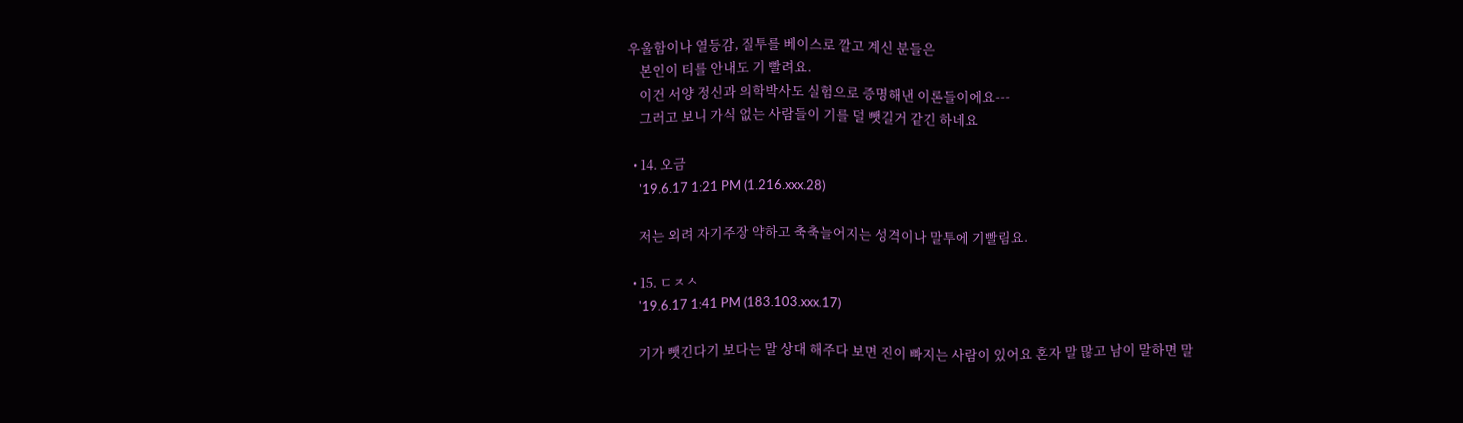우울함이나 열등감, 질투를 베이스로 깔고 계신 분들은
    본인이 티를 안내도 기 빨려요.
    이건 서양 정신과 의학박사도 실험으로 증명해낸 이론들이에요---
    그러고 보니 가식 없는 사람들이 기를 덜 뺏길거 같긴 하네요

  • 14. 오금
    '19.6.17 1:21 PM (1.216.xxx.28)

    저는 외려 자기주장 약하고 축축늘어지는 성격이나 말투에 기빨림요.

  • 15. ㄷㅈㅅ
    '19.6.17 1:41 PM (183.103.xxx.17)

    기가 뺏긴다기 보다는 말 상대 해주다 보면 진이 빠지는 사람이 있어요 혼자 말 많고 남이 말하면 말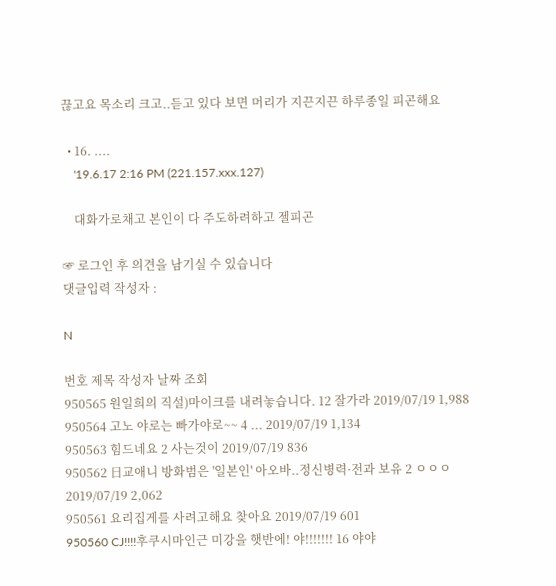끊고요 목소리 크고..듣고 있다 보면 머리가 지끈지끈 하루종일 피곤해요

  • 16. ....
    '19.6.17 2:16 PM (221.157.xxx.127)

    대화가로채고 본인이 다 주도하려하고 젤피곤

☞ 로그인 후 의견을 남기실 수 있습니다
댓글입력 작성자 :

N

번호 제목 작성자 날짜 조회
950565 원일희의 직설)마이크를 내려놓습니다. 12 잘가라 2019/07/19 1,988
950564 고노 야로는 빠가야로~~ 4 ... 2019/07/19 1,134
950563 힘드네요 2 사는것이 2019/07/19 836
950562 日교애니 방화범은 '일본인' 아오바..정신병력·전과 보유 2 ㅇㅇㅇ 2019/07/19 2,062
950561 요리집게를 사려고해요 찾아요 2019/07/19 601
950560 CJ!!!!후쿠시마인근 미강을 햇반에! 야!!!!!!! 16 야야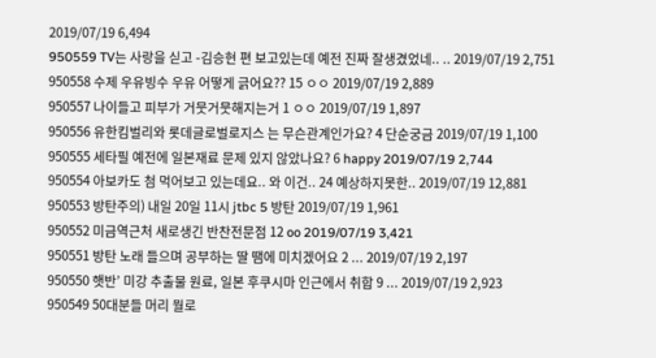2019/07/19 6,494
950559 TV는 사랑을 싣고 -김승현 편 보고있는데 예전 진짜 잘생겼었네.. .. 2019/07/19 2,751
950558 수제 우유빙수 우유 어떻게 긁어요?? 15 ㅇㅇ 2019/07/19 2,889
950557 나이들고 피부가 거뭇거뭇해지는거 1 ㅇㅇ 2019/07/19 1,897
950556 유한킴벌리와 롯데글로벌로지스 는 무슨관계인가요? 4 단순궁금 2019/07/19 1,100
950555 세타필 예전에 일본재료 문제 있지 않았나요? 6 happy 2019/07/19 2,744
950554 아보카도 첨 먹어보고 있는데요.. 와 이건.. 24 예상하지못한.. 2019/07/19 12,881
950553 방탄주의) 내일 20일 11시 jtbc 5 방탄 2019/07/19 1,961
950552 미금역근처 새로생긴 반찬전문점 12 oo 2019/07/19 3,421
950551 방탄 노래 들으며 공부하는 딸 땜에 미치겠어요 2 ... 2019/07/19 2,197
950550 햇반’ 미강 추출물 원료, 일본 후쿠시마 인근에서 취합 9 ... 2019/07/19 2,923
950549 50대분들 머리 뭘로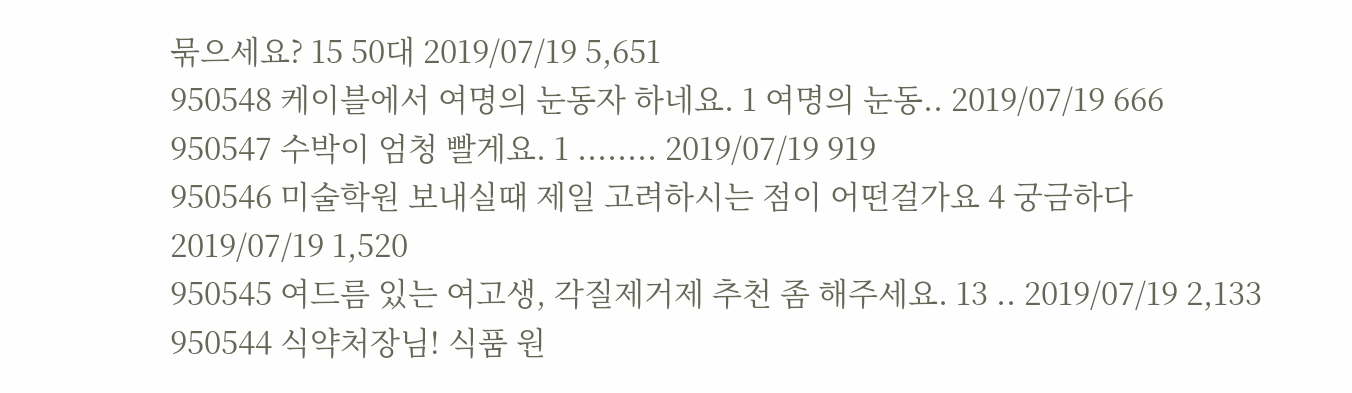묶으세요? 15 50대 2019/07/19 5,651
950548 케이블에서 여명의 눈동자 하네요. 1 여명의 눈동.. 2019/07/19 666
950547 수박이 엄청 빨게요. 1 ........ 2019/07/19 919
950546 미술학원 보내실때 제일 고려하시는 점이 어떤걸가요 4 궁금하다 2019/07/19 1,520
950545 여드름 있는 여고생, 각질제거제 추천 좀 해주세요. 13 .. 2019/07/19 2,133
950544 식약처장님! 식품 원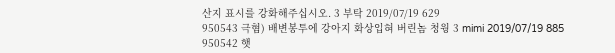산지 표시를 강화해주십시오. 3 부탁 2019/07/19 629
950543 극혐) 배변봉투에 강아지 화상입혀 버린놈 청웡 3 mimi 2019/07/19 885
950542 햇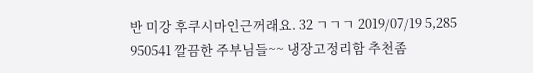반 미강 후쿠시마인근꺼래요. 32 ㄱㄱㄱ 2019/07/19 5,285
950541 깔끔한 주부님들~~ 냉장고정리함 추천좀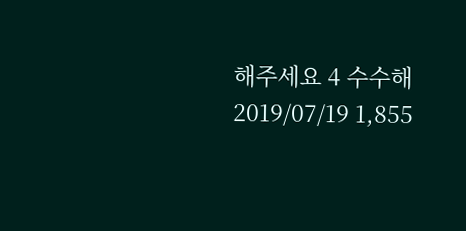해주세요 4 수수해 2019/07/19 1,855